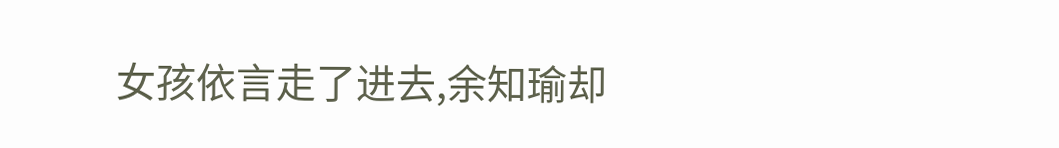女孩依言走了进去,余知瑜却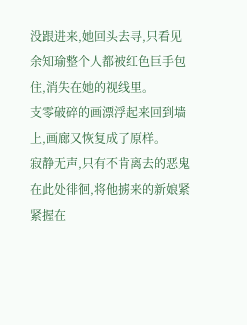没跟进来,她回头去寻,只看见余知瑜整个人都被红色巨手包住,消失在她的视线里。
支零破碎的画漂浮起来回到墙上,画廊又恢复成了原样。
寂静无声,只有不肯离去的恶鬼在此处徘徊,将他掳来的新娘紧紧握在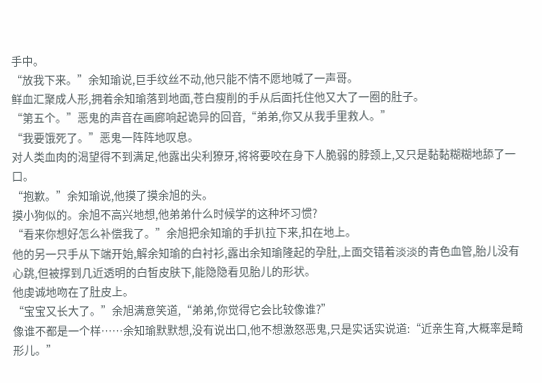手中。
“放我下来。”余知瑜说,巨手纹丝不动,他只能不情不愿地喊了一声哥。
鲜血汇聚成人形,拥着余知瑜落到地面,苍白瘦削的手从后面托住他又大了一圈的肚子。
“第五个。”恶鬼的声音在画廊响起诡异的回音,“弟弟,你又从我手里救人。”
“我要饿死了。”恶鬼一阵阵地叹息。
对人类血肉的渴望得不到满足,他露出尖利獠牙,将将要咬在身下人脆弱的脖颈上,又只是黏黏糊糊地舔了一口。
“抱歉。”余知瑜说,他摸了摸余旭的头。
摸小狗似的。余旭不高兴地想,他弟弟什么时候学的这种坏习惯?
“看来你想好怎么补偿我了。”余旭把余知瑜的手扒拉下来,扣在地上。
他的另一只手从下端开始,解余知瑜的白衬衫,露出余知瑜隆起的孕肚,上面交错着淡淡的青色血管,胎儿没有心跳,但被撑到几近透明的白皙皮肤下,能隐隐看见胎儿的形状。
他虔诚地吻在了肚皮上。
“宝宝又长大了。”余旭满意笑道,“弟弟,你觉得它会比较像谁?”
像谁不都是一个样……余知瑜默默想,没有说出口,他不想激怒恶鬼,只是实话实说道:“近亲生育,大概率是畸形儿。”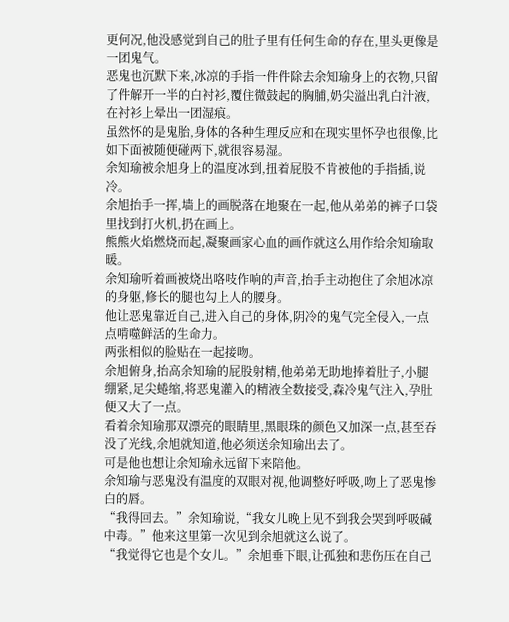更何况,他没感觉到自己的肚子里有任何生命的存在,里头更像是一团鬼气。
恶鬼也沉默下来,冰凉的手指一件件除去余知瑜身上的衣物,只留了件解开一半的白衬衫,覆住微鼓起的胸脯,奶尖溢出乳白汁液,在衬衫上晕出一团湿痕。
虽然怀的是鬼胎,身体的各种生理反应和在现实里怀孕也很像,比如下面被随便碰两下,就很容易湿。
余知瑜被余旭身上的温度冰到,扭着屁股不肯被他的手指插,说冷。
余旭抬手一挥,墙上的画脱落在地聚在一起,他从弟弟的裤子口袋里找到打火机,扔在画上。
熊熊火焰燃烧而起,凝聚画家心血的画作就这么用作给余知瑜取暖。
余知瑜听着画被烧出咯吱作响的声音,抬手主动抱住了余旭冰凉的身躯,修长的腿也勾上人的腰身。
他让恶鬼靠近自己,进入自己的身体,阴冷的鬼气完全侵入,一点点啃噬鲜活的生命力。
两张相似的脸贴在一起接吻。
余旭俯身,抬高余知瑜的屁股射精,他弟弟无助地捧着肚子,小腿绷紧,足尖蜷缩,将恶鬼灌入的精液全数接受,森冷鬼气注入,孕肚便又大了一点。
看着余知瑜那双漂亮的眼睛里,黑眼珠的颜色又加深一点,甚至吞没了光线,余旭就知道,他必须送余知瑜出去了。
可是他也想让余知瑜永远留下来陪他。
余知瑜与恶鬼没有温度的双眼对视,他调整好呼吸,吻上了恶鬼惨白的唇。
“我得回去。”余知瑜说,“我女儿晚上见不到我会哭到呼吸碱中毒。”他来这里第一次见到余旭就这么说了。
“我觉得它也是个女儿。”余旭垂下眼,让孤独和悲伤压在自己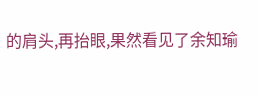的肩头,再抬眼,果然看见了余知瑜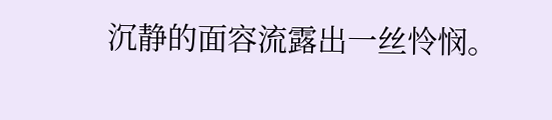沉静的面容流露出一丝怜悯。